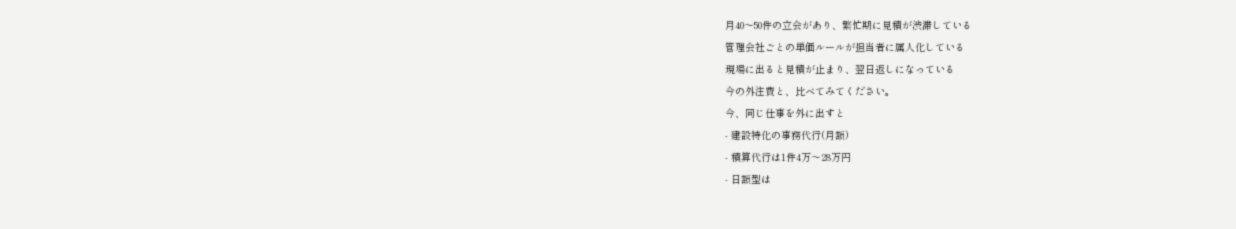月40〜50件の立会があり、繁忙期に見積が渋滞している
管理会社ごとの単価ルールが担当者に属人化している
現場に出ると見積が止まり、翌日返しになっている
今の外注費と、比べてみてください。
今、同じ仕事を外に出すと
- 建設特化の事務代行(月額)
- 積算代行は1件4万〜28万円
- 日額型は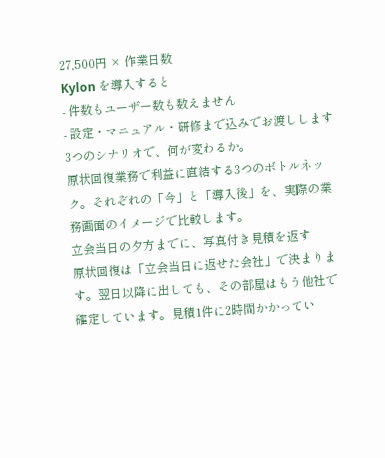27,500円 × 作業日数
Kylon を導入すると
- 件数もユーザー数も数えません
- 設定・マニュアル・研修まで込みでお渡しします
3つのシナリオで、何が変わるか。
原状回復業務で利益に直結する3つのボトルネック。それぞれの「今」と「導入後」を、実際の業務画面のイメージで比較します。
立会当日の夕方までに、写真付き見積を返す
原状回復は「立会当日に返せた会社」で決まります。翌日以降に出しても、その部屋はもう他社で確定しています。見積1件に2時間かかってい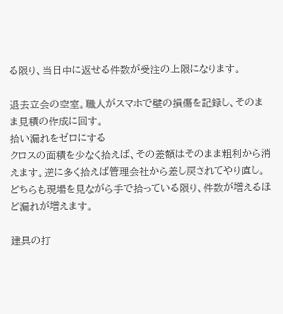る限り、当日中に返せる件数が受注の上限になります。

退去立会の空室。職人がスマホで壁の損傷を記録し、そのまま見積の作成に回す。
拾い漏れをゼロにする
クロスの面積を少なく拾えば、その差額はそのまま粗利から消えます。逆に多く拾えば管理会社から差し戻されてやり直し。どちらも現場を見ながら手で拾っている限り、件数が増えるほど漏れが増えます。

建具の打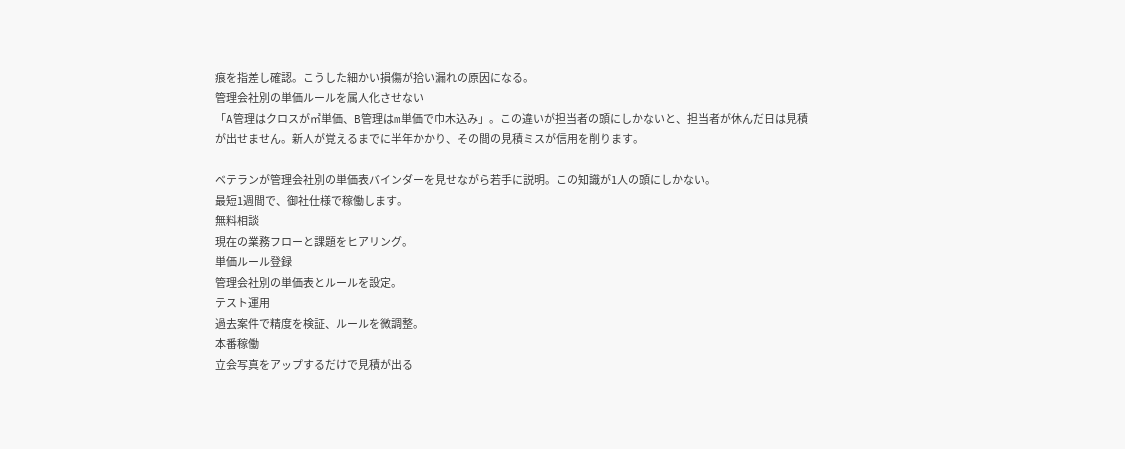痕を指差し確認。こうした細かい損傷が拾い漏れの原因になる。
管理会社別の単価ルールを属人化させない
「A管理はクロスが㎡単価、B管理はm単価で巾木込み」。この違いが担当者の頭にしかないと、担当者が休んだ日は見積が出せません。新人が覚えるまでに半年かかり、その間の見積ミスが信用を削ります。

ベテランが管理会社別の単価表バインダーを見せながら若手に説明。この知識が1人の頭にしかない。
最短1週間で、御社仕様で稼働します。
無料相談
現在の業務フローと課題をヒアリング。
単価ルール登録
管理会社別の単価表とルールを設定。
テスト運用
過去案件で精度を検証、ルールを微調整。
本番稼働
立会写真をアップするだけで見積が出る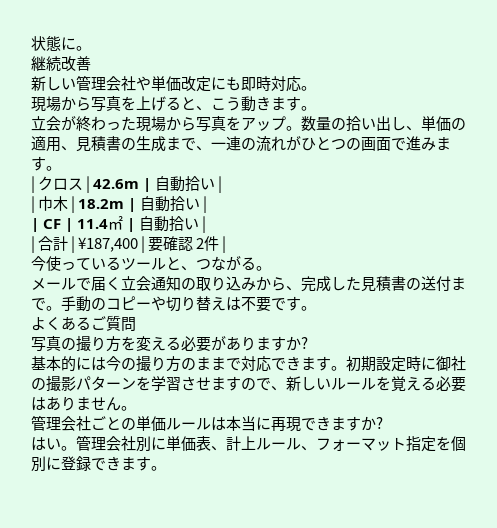状態に。
継続改善
新しい管理会社や単価改定にも即時対応。
現場から写真を上げると、こう動きます。
立会が終わった現場から写真をアップ。数量の拾い出し、単価の適用、見積書の生成まで、一連の流れがひとつの画面で進みます。
| クロス | 42.6m | 自動拾い |
| 巾木 | 18.2m | 自動拾い |
| CF | 11.4㎡ | 自動拾い |
| 合計 | ¥187,400 | 要確認 2件 |
今使っているツールと、つながる。
メールで届く立会通知の取り込みから、完成した見積書の送付まで。手動のコピーや切り替えは不要です。
よくあるご質問
写真の撮り方を変える必要がありますか?
基本的には今の撮り方のままで対応できます。初期設定時に御社の撮影パターンを学習させますので、新しいルールを覚える必要はありません。
管理会社ごとの単価ルールは本当に再現できますか?
はい。管理会社別に単価表、計上ルール、フォーマット指定を個別に登録できます。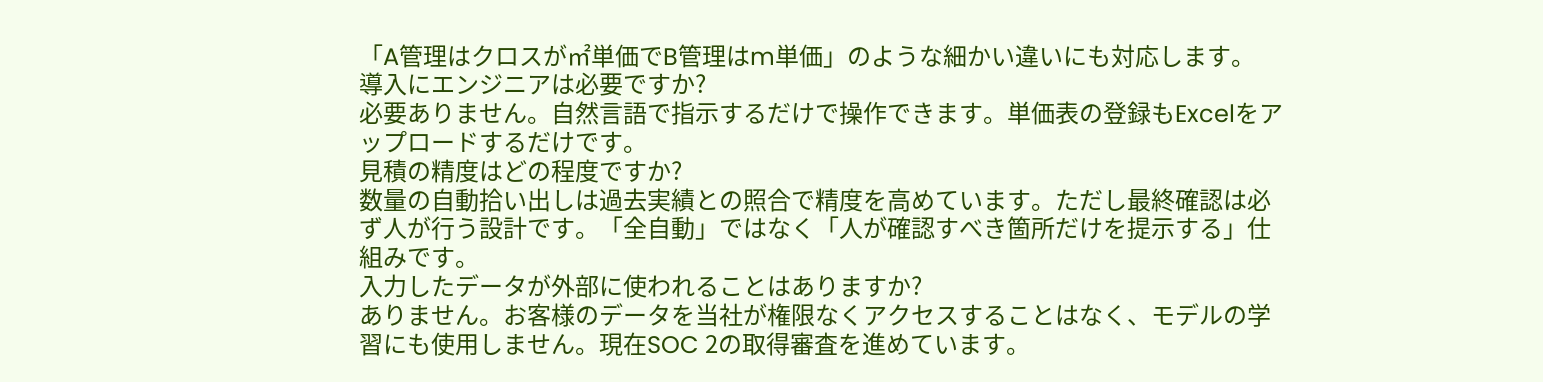「A管理はクロスが㎡単価でB管理はm単価」のような細かい違いにも対応します。
導入にエンジニアは必要ですか?
必要ありません。自然言語で指示するだけで操作できます。単価表の登録もExcelをアップロードするだけです。
見積の精度はどの程度ですか?
数量の自動拾い出しは過去実績との照合で精度を高めています。ただし最終確認は必ず人が行う設計です。「全自動」ではなく「人が確認すべき箇所だけを提示する」仕組みです。
入力したデータが外部に使われることはありますか?
ありません。お客様のデータを当社が権限なくアクセスすることはなく、モデルの学習にも使用しません。現在SOC 2の取得審査を進めています。